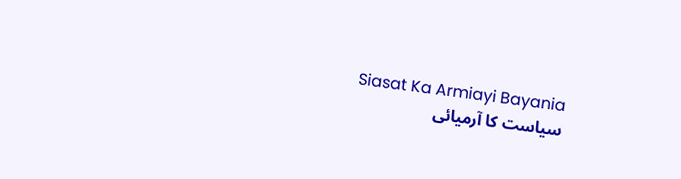Siasat Ka Armiayi Bayania
سیاست کا آرمیائی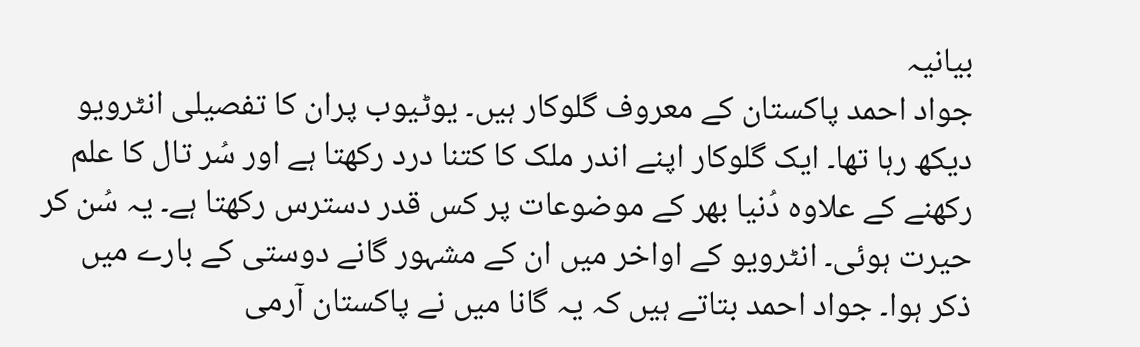بیانیہ
جواد احمد پاکستان کے معروف گلوکار ہیں۔ یوٹیوب پران کا تفصیلی انٹرویو دیکھ رہا تھا۔ ایک گلوکار اپنے اندر ملک کا کتنا درد رکھتا ہے اور سُر تال کا علم رکھنے کے علاوہ دُنیا بھر کے موضوعات پر کس قدر دسترس رکھتا ہے۔ یہ سُن کر حیرت ہوئی۔ انٹرویو کے اواخر میں ان کے مشہور گانے دوستی کے بارے میں ذکر ہوا۔ جواد احمد بتاتے ہیں کہ یہ گانا میں نے پاکستان آرمی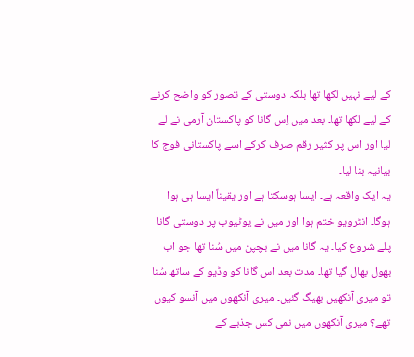کے لیے نہیں لکھا تھا بلکہ دوستی کے تصور کو واضح کرنے کے لیے لکھا تھا۔ بعد میں اِس گانا کو پاکستان آرمی نے لے لیا اور اس پر کثیر رقم صرف کرکے اسے پاکستانی فوج کا بیانیہ بنا لیا۔
یہ ایک واقعہ ہے۔ ایسا ہوسکتا ہے اور یقیناً ایسا ہی ہوا ہوگا۔ انٹرویو ختم ہوا اور میں نے یوٹیوب پر دوستی گانا پلے شروع کیا۔ یہ گانا میں نے بچپن میں سُنا تھا جو اب بھول بھال گیا تھا۔ مدت بعد اس گانا کو وڈیو کے ساتھ سُنا تو میری آنکھیں بھیگ گئیں۔ میری آنکھوں میں آنسو کیوں تھے؟ میری آنکھوں میں نمی کس جذبے کے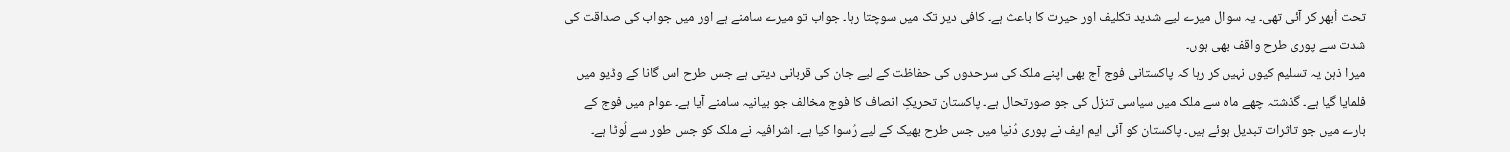تحت اُبھر کر آئی تھی۔ یہ سوال میرے لیے شدید تکلیف اور حیرت کا باعث ہے۔ کافی دیر تک میں سوچتا رہا۔ جواب تو میرے سامنے ہے اور میں جواب کی صداقت کی شدت سے پوری طرح واقف بھی ہوں۔
میرا ذہن یہ تسلیم کیوں نہیں کر رہا کہ پاکستانی فوج آج بھی اپنے ملک کی سرحدوں کی حفاظت کے لیے جان کی قربانی دیتی ہے جس طرح اس گانا کے وڈیو میں فلمایا گیا ہے۔ گذشتہ چھے ماہ سے ملک میں سیاسی تنزل کی جو صورتحال ہے۔ پاکستان تحریکِ انصاف کا فوج مخالف جو بیانیہ سامنے آیا ہے۔ عوام میں فوج کے بارے میں جو تاثرات تبدیل ہوئے ہیں۔ پاکستان کو آئی ایم ایف نے پوری دُنیا میں جس طرح بھیک کے لیے رُسوا کیا ہے۔ اشرافیہ نے ملک کو جس طور سے لُوٹا ہے۔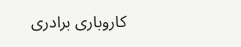کاروباری برادری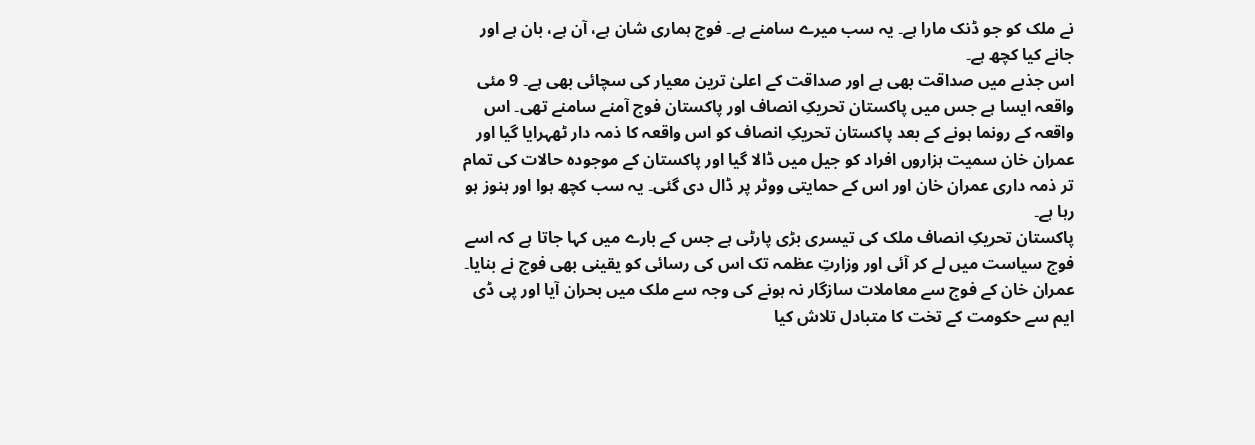نے ملک کو جو ڈنک مارا ہے۔ یہ سب میرے سامنے ہے۔ فوج ہماری شان ہے، آن ہے، بان ہے اور جانے کیا کچھ ہے۔
اس جذبے میں صداقت بھی ہے اور صداقت کے اعلیٰ ترین معیار کی سچائی بھی ہے۔ 9 مئی واقعہ ایسا ہے جس میں پاکستان تحریکِ انصاف اور پاکستان فوج آمنے سامنے تھی۔ اس واقعہ کے رونما ہونے کے بعد پاکستان تحریکِ انصاف کو اس واقعہ کا ذمہ دار ٹھہرایا گیا اور عمران خان سمیت ہزاروں افراد کو جیل میں ڈالا گیا اور پاکستان کے موجودہ حالات کی تمام تر ذمہ داری عمران خان اور اس کے حمایتی ووٹر پر ڈال دی گئی۔ یہ سب کچھ ہوا اور ہنوز ہو رہا ہے۔
پاکستان تحریکِ انصاف ملک کی تیسری بڑی پارٹی ہے جس کے بارے میں کہا جاتا ہے کہ اسے فوج سیاست میں لے کر آئی اور وزارتِ عظمہ تک اس کی رسائی کو یقینی بھی فوج نے بنایا۔ عمران خان کے فوج سے معاملات سازگار نہ ہونے کی وجہ سے ملک میں بحران آیا اور پی ڈی ایم سے حکومت کے تخت کا متبادل تلاش کیا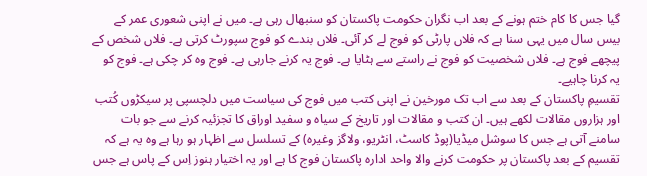گیا جس کا کام ختم ہونے کے بعد اب نگران حکومت پاکستان کو سنبھال رہی ہے۔ میں نے اپنی شعوری عمر کے بیس سال میں یہی سنا ہے کہ فلاں پارٹی کو فوج لے کر آئی۔ فلاں بندے کو فوج سپورٹ کرتی ہے۔ فلاں شخص کے پیچھے فوج ہے۔ فلاں شخصیت کو فوج نے راستے سے ہٹایا ہے۔ فوج یہ کرنے جارہی ہے۔ فوج وہ کر چکی ہے۔ فوج کو یہ کرنا چاہیے۔
تقسیمِ پاکستان کے بعد سے اب تک مورخین نے اپنی کتب میں فوج کی سیاست میں دلچسپی پر سیکڑوں کُتب اور ہزاروں مقالات لکھے ہیں۔ ان کتب و مقالات اور تاریخ کے سیاہ و سفید اوراق کا تجزئیہ کرنے سے جو بات سامنے آتی ہے جس کا سوشل میڈیا(پوڈ کاسٹ، انٹریو، ولاگز وغیرہ) کے تسلسل سے اظہار ہو رہا ہے وہ یہ ہے کہ تقسیم کے بعد پاکستان پر حکومت کرنے والا واحد ادارہ پاکستان فوج کا ہے اور یہ اختیار ہنوز اِس کے پاس ہے جس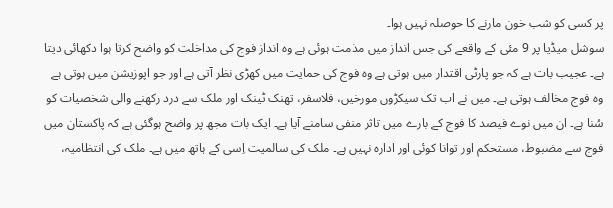پر کسی کو شب خون مارنے کا حوصلہ نہیں ہوا۔
سوشل میڈیا پر 9 مئی کے واقعے کی جس انداز میں مذمت ہوئی ہے وہ انداز فوج کی مداخلت کو واضح کرتا ہوا دکھائی دیتا ہے۔ عجیب بات ہے کہ جو پارٹی اقتدار میں ہوتی ہے وہ فوج کی حمایت میں کھڑی نظر آتی ہے اور جو اپوزیشن میں ہوتی ہے وہ فوج مخالف ہوتی ہے۔ میں نے اب تک سیکڑوں مورخیں، فلاسفر، تھنک ٹینک اور ملک سے درد رکھنے والی شخصیات کو سُنا ہے۔ ان میں نوے فیصد کا فوج کے بارے میں تاثر منفی سامنے آیا ہے۔ ایک بات مجھ پر واضح ہوگئی ہے کہ پاکستان میں فوج سے مضبوط، مستحکم اور توانا کوئی اور ادارہ نہیں ہے۔ ملک کی سالمیت اِسی کے ہاتھ میں ہے۔ ملک کی انتظامیہ،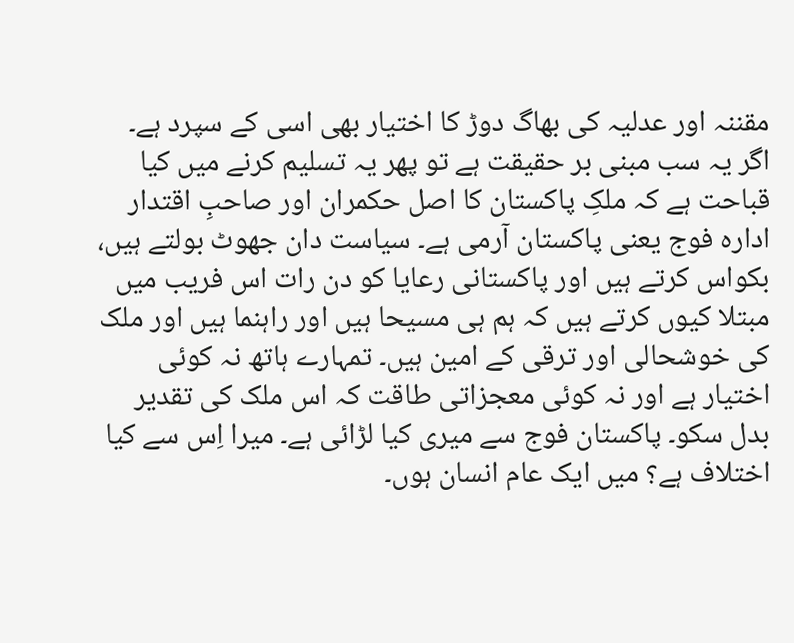مقننہ اور عدلیہ کی بھاگ دوڑ کا اختیار بھی اسی کے سپرد ہے۔
اگر یہ سب مبنی بر حقیقت ہے تو پھر یہ تسلیم کرنے میں کیا قباحت ہے کہ ملکِ پاکستان کا اصل حکمران اور صاحبِ اقتدار ادارہ فوج یعنی پاکستان آرمی ہے۔ سیاست دان جھوٹ بولتے ہیں، بکواس کرتے ہیں اور پاکستانی رعایا کو دن رات اس فریب میں مبتلا کیوں کرتے ہیں کہ ہم ہی مسیحا ہیں اور راہنما ہیں اور ملک کی خوشحالی اور ترقی کے امین ہیں۔ تمہارے ہاتھ نہ کوئی اختیار ہے اور نہ کوئی معجزاتی طاقت کہ اس ملک کی تقدیر بدل سکو۔ پاکستان فوج سے میری کیا لڑائی ہے۔ میرا اِس سے کیا اختلاف ہے؟ میں ایک عام انسان ہوں۔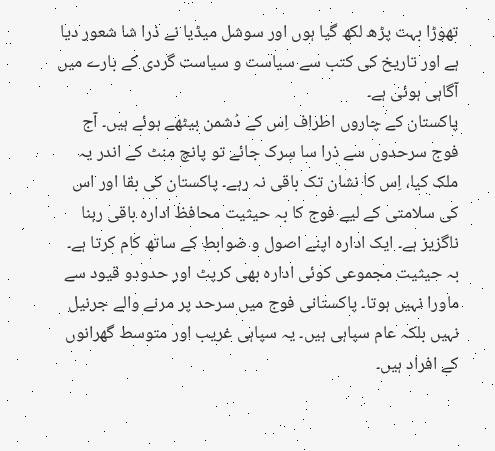تھوڑا بہت پڑھ لکھ گیا ہوں اور سوشل میڈیا نے ذرا شا شعور دیا ہے اور تاریخ کی کتب سے سیاست و سیاست گردی کے بارے میں آگاہی ہوئی ہے۔
پاکستان کے چاروں اطراف اِس کے دُشمن بیٹھے ہوئے ہیں۔ آج فوج سرحدوں سے ذرا سا سِرک جائے تو پانچ منٹ کے اندر یہ ملک کیا، اِس کا نشان تک باقی نہ رہے۔ پاکستان کی بقا اور اس کی سلامتی کے لیے فوج کا بہ حیثیت محافظ ادارہ باقی رہنا ناگزیز ہے۔ ایک ادارہ اپنے اصول و ضوابط کے ساتھ کام کرتا ہے۔ بہ حیثیت مجموعی کوئی ادارہ بھی کرپٹ اور حدودو قیود سے ماورا نہیں ہوتا۔ پاکستانی فوج میں سرحد پر مرنے والے جرنیل نہیں بلکہ عام سپاہی ہیں۔ یہ سپاہی غریب اور متوسط گھرانوں کے افراد ہیں۔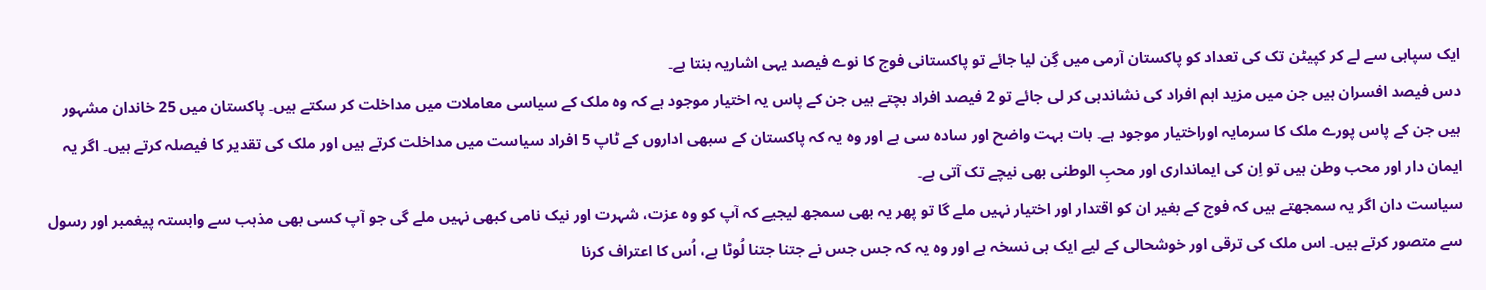ایک سپاہی سے لے کر کپیٹن تک کی تعداد کو پاکستان آرمی میں گِن لیا جائے تو پاکستانی فوج کا نوے فیصد یہی اشاریہ بنتا ہے۔
دس فیصد افسران ہیں جن میں مزید اہم افراد کی نشاندہی کر لی جائے تو 2 فیصد افراد بچتے ہیں جن کے پاس یہ اختیار موجود ہے کہ وہ ملک کے سیاسی معاملات میں مداخلت کر سکتے ہیں۔ پاکستان میں 25 خاندان مشہور ہیں جن کے پاس پورے ملک کا سرمایہ اوراختیار موجود ہے۔ بات بہت واضح اور سادہ سی ہے اور وہ یہ کہ پاکستان کے سبھی اداروں کے ٹاپ 5 افراد سیاست میں مداخلت کرتے ہیں اور ملک کی تقدیر کا فیصلہ کرتے ہیں۔ اگر یہ ایمان دار اور محب وطن ہیں تو اِن کی ایمانداری اور محبِ الوطنی بھی نیچے تک آتی ہے۔
سیاست دان اگر یہ سمجھتے ہیں کہ فوج کے بغیر ان کو اقتدار اور اختیار نہیں ملے گا تو پھر یہ بھی سمجھ لیجیے کہ آپ کو وہ عزت، شہرت اور نیک نامی کبھی نہیں ملے گی جو آپ کسی بھی مذہب سے وابستہ پیغمبر اور رسول سے متصور کرتے ہیں۔ اس ملک کی ترقی اور خوشحالی کے لیے ایک ہی نسخہ ہے اور وہ یہ کہ جس جس نے جتنا جتنا لُوٹا ہے، اُس کا اعتراف کرنا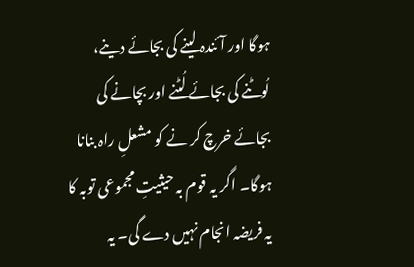ہوگا اور آئندہ لینے کی بجائے دینے، لُوٹنے کی بجائے لُٹنے اور بچانے کی بجائے خرچ کر نے کو مشعلِ راہ بنانا ہوگا۔ اگر یہ قوم بہ حیثیتِ مجموعی توبہ کا یہ فریضہ انجام نہیں دے گی۔ یہ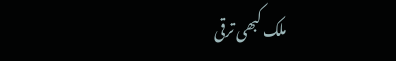ملک کبھی ترقی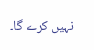نہیں کرے گا۔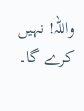واللہ! نہیں کرے گا۔